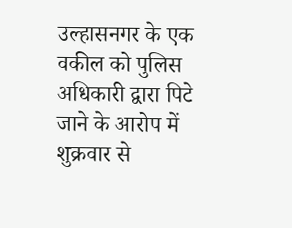उल्हासनगर के एक वकील को पुलिस अधिकारी द्वारा पिटे जाने के आरोप में शुक्रवार से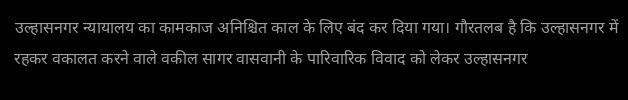उल्हासनगर न्यायालय का कामकाज अनिश्चित काल के लिए बंद कर दिया गया। गौरतलब है कि उल्हासनगर में रहकर वकालत करने वाले वकील सागर वासवानी के पारिवारिक विवाद को लेकर उल्हासनगर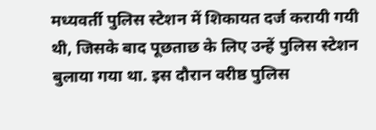मध्यवर्ती पुलिस स्टेशन में शिकायत दर्ज करायी गयी थी, जिसके बाद पूछताछ के लिए उन्हें पुलिस स्टेशन बुलाया गया था. इस दौरान वरीष्ठ पुलिस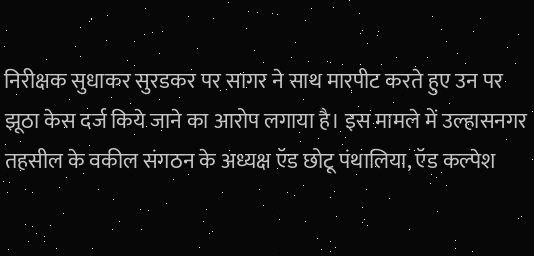निरीक्षक सुधाकर सुरडकर पर सागर ने साथ मारपीट करते हुए उन पर झूठा केस दर्ज किये जाने का आरोप लगाया है। इस मामले में उल्हासनगर तहसील के वकील संगठन के अध्यक्ष ऍड छोटू पंथालिया, ऍड कल्पेश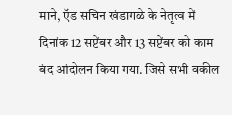माने, ऍड सचिन खंडागळे के नेतृत्व में दिनांक 12 सप्टेंबर और 13 सप्टेंबर को काम बंद आंदोलन किया गया. जिसे सभी वकील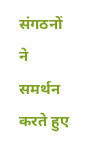संगठनों ने समर्थन करते हुए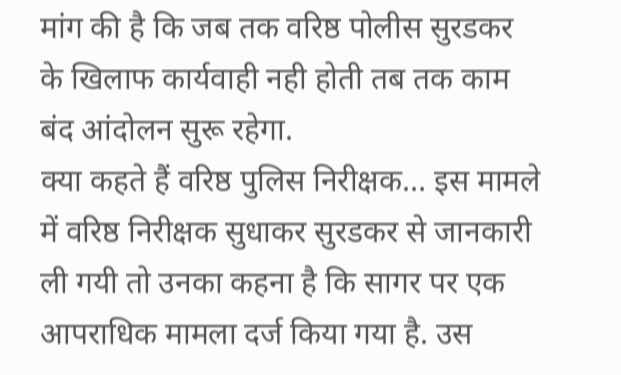मांग की है कि जब तक वरिष्ठ पोलीस सुरडकर के खिलाफ कार्यवाही नही होती तब तक काम बंद आंदोलन सुरू रहेगा.
क्या कहते हैं वरिष्ठ पुलिस निरीक्षक… इस मामले में वरिष्ठ निरीक्षक सुधाकर सुरडकर से जानकारी ली गयी तो उनका कहना है कि सागर पर एक आपराधिक मामला दर्ज किया गया है. उस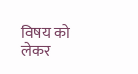विषय को लेकर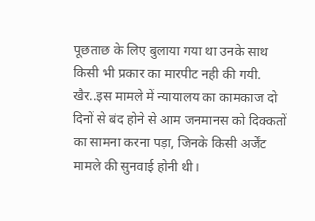पूछताछ के लिए बुलाया गया था उनके साथ किसी भी प्रकार का मारपीट नही की गयी. खैर..इस मामले में न्यायालय का कामकाज दो दिनों से बंद होने से आम जनमानस को दिक्कतों का सामना करना पड़ा, जिनके किसी अर्जेंट मामले की सुनवाई होनी थी।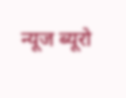न्यूज ब्यूरो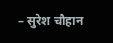– सुरेश चौहान